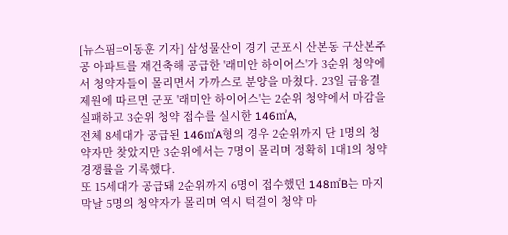[뉴스핌=이동훈 기자] 삼성물산이 경기 군포시 산본동 구산본주공 아파트를 재건축해 공급한 '래미안 하이어스'가 3순위 청약에서 청약자들이 몰리면서 가까스로 분양을 마쳤다. 23일 금융결제원에 따르면 군포 '래미안 하이어스'는 2순위 청약에서 마감을 실패하고 3순위 청약 접수를 실시한 146㎡A,
전체 8세대가 공급된 146㎡A형의 경우 2순위까지 단 1명의 청약자만 찾았지만 3순위에서는 7명이 몰리며 정확히 1대1의 청약 경쟁률을 기록했다.
또 15세대가 공급돼 2순위까지 6명이 접수했던 148㎡B는 마지막날 5명의 청약자가 몰리며 역시 턱걸이 청약 마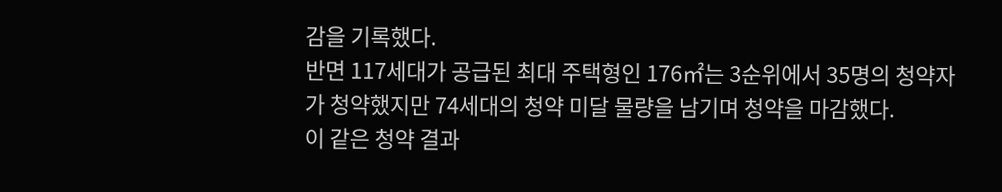감을 기록했다.
반면 117세대가 공급된 최대 주택형인 176㎡는 3순위에서 35명의 청약자가 청약했지만 74세대의 청약 미달 물량을 남기며 청약을 마감했다.
이 같은 청약 결과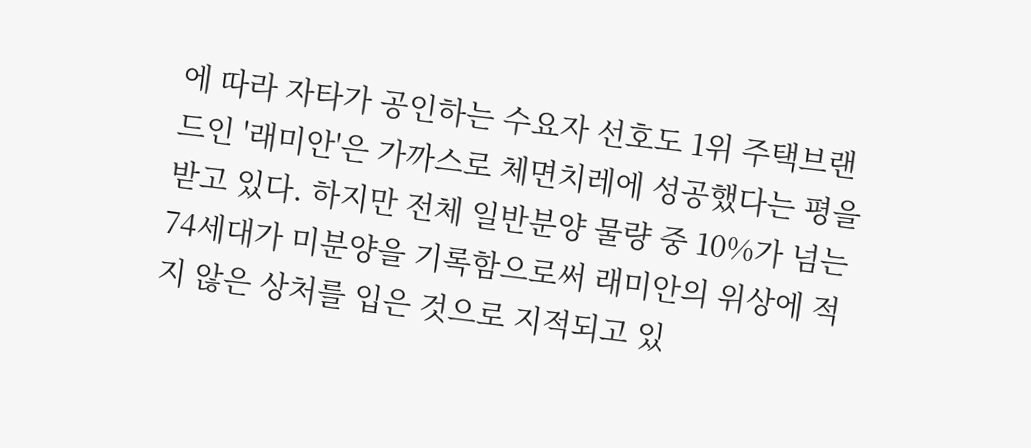에 따라 자타가 공인하는 수요자 선호도 1위 주택브랜드인 '래미안'은 가까스로 체면치레에 성공했다는 평을 받고 있다. 하지만 전체 일반분양 물량 중 10%가 넘는 74세대가 미분양을 기록함으로써 래미안의 위상에 적지 않은 상처를 입은 것으로 지적되고 있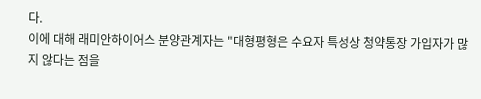다.
이에 대해 래미안하이어스 분양관계자는 "대형평형은 수요자 특성상 청약통장 가입자가 많지 않다는 점을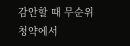감안할 때 무순위 청약에서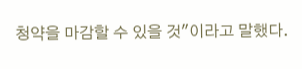청약을 마감할 수 있을 것"이라고 말했다.